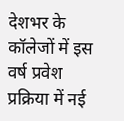देशभर के कॉलेजों में इस वर्ष प्रवेश प्रक्रिया में नई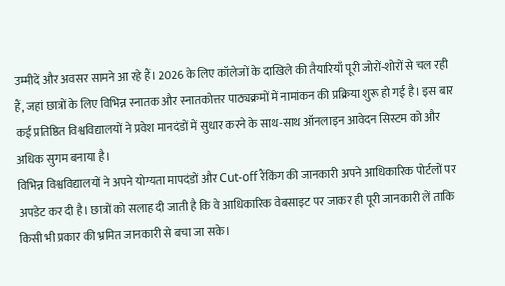उम्मीदें और अवसर सामने आ रहे हैं। 2026 के लिए कॉलेजों के दाखिले की तैयारियाँ पूरी जोरों-शोरों से चल रही हैं, जहां छात्रों के लिए विभिन्न स्नातक और स्नातकोत्तर पाठ्यक्रमों में नामांकन की प्रक्रिया शुरू हो गई है। इस बार कई प्रतिष्ठित विश्वविद्यालयों ने प्रवेश मानदंडों में सुधार करने के साथ-साथ ऑनलाइन आवेदन सिस्टम को और अधिक सुगम बनाया है।
विभिन्न विश्वविद्यालयों ने अपने योग्यता मापदंडों और Cut-off रैंकिंग की जानकारी अपने आधिकारिक पोर्टलों पर अपडेट कर दी है। छात्रों को सलाह दी जाती है कि वे आधिकारिक वेबसाइट पर जाकर ही पूरी जानकारी लें ताकि किसी भी प्रकार की भ्रमित जानकारी से बचा जा सके।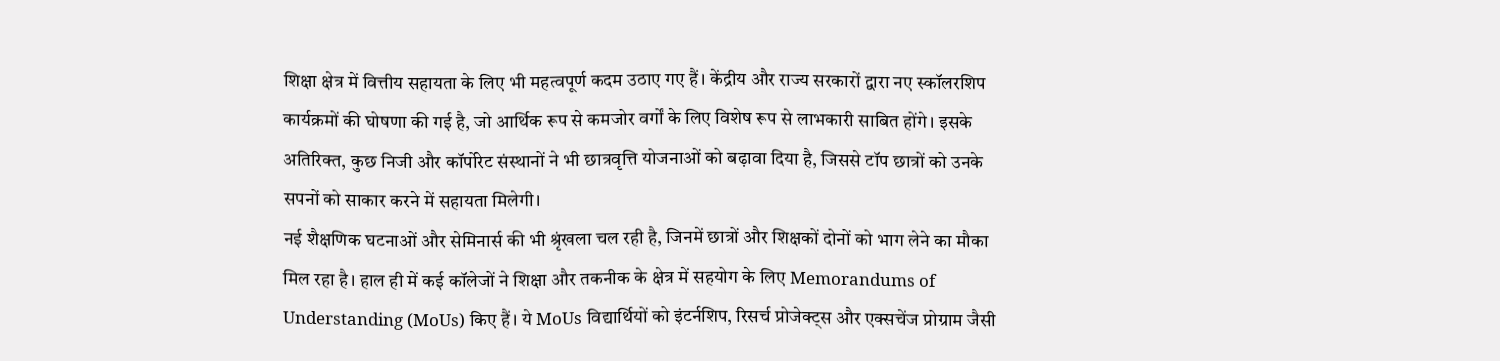शिक्षा क्षेत्र में वित्तीय सहायता के लिए भी महत्वपूर्ण कदम उठाए गए हैं। केंद्रीय और राज्य सरकारों द्वारा नए स्कॉलरशिप कार्यक्रमों की घोषणा की गई है, जो आर्थिक रूप से कमजोर वर्गों के लिए विशेष रूप से लाभकारी साबित होंगे। इसके अतिरिक्त, कुछ निजी और कॉर्पोरेट संस्थानों ने भी छात्रवृत्ति योजनाओं को बढ़ावा दिया है, जिससे टॉप छात्रों को उनके सपनों को साकार करने में सहायता मिलेगी।
नई शैक्षणिक घटनाओं और सेमिनार्स की भी श्रृंखला चल रही है, जिनमें छात्रों और शिक्षकों दोनों को भाग लेने का मौका मिल रहा है। हाल ही में कई कॉलेजों ने शिक्षा और तकनीक के क्षेत्र में सहयोग के लिए Memorandums of Understanding (MoUs) किए हैं। ये MoUs विद्यार्थियों को इंटर्नशिप, रिसर्च प्रोजेक्ट्स और एक्सचेंज प्रोग्राम जैसी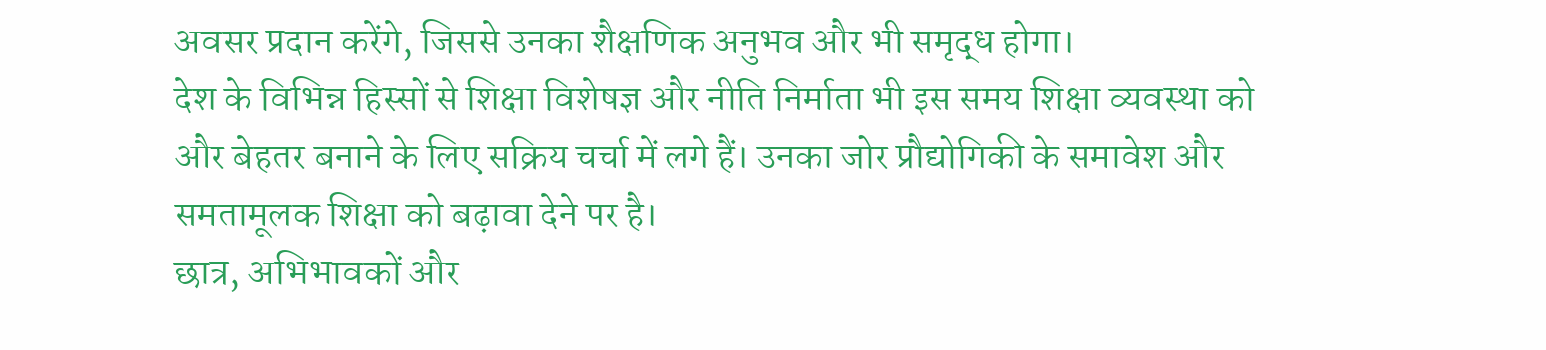अवसर प्रदान करेंगे, जिससे उनका शैक्षणिक अनुभव और भी समृद्ध होगा।
देश के विभिन्न हिस्सों से शिक्षा विशेषज्ञ और नीति निर्माता भी इस समय शिक्षा व्यवस्था को और बेहतर बनाने के लिए सक्रिय चर्चा में लगे हैं। उनका जोर प्रौद्योगिकी के समावेश और समतामूलक शिक्षा को बढ़ावा देने पर है।
छात्र, अभिभावकों और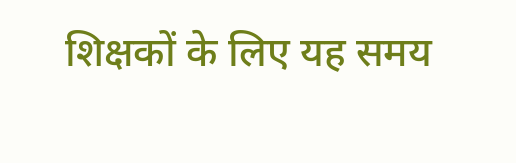शिक्षकों के लिए यह समय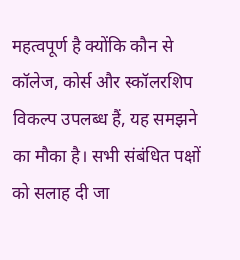महत्वपूर्ण है क्योंकि कौन से कॉलेज, कोर्स और स्कॉलरशिप विकल्प उपलब्ध हैं, यह समझने का मौका है। सभी संबंधित पक्षों को सलाह दी जा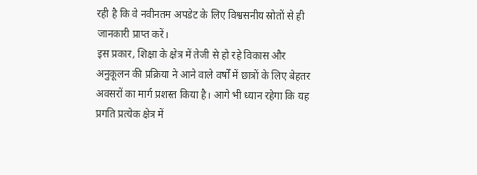रही है कि वे नवीनतम अपडेट के लिए विश्वसनीय स्रोतों से ही जानकारी प्राप्त करें।
इस प्रकार, शिक्षा के क्षेत्र में तेजी से हो रहे विकास और अनुकूलन की प्रक्रिया ने आने वाले वर्षों में छात्रों के लिए बेहतर अवसरों का मार्ग प्रशस्त किया है। आगे भी ध्यान रहेगा कि यह प्रगति प्रत्येक क्षेत्र में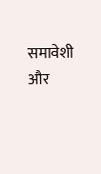समावेशी और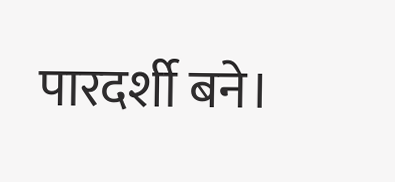पारदर्शी बने।